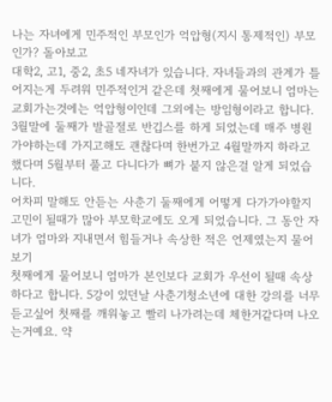나는 자녀에게 민주적인 부모인가 억압형(지시 통제적인) 부모인가? 돌아보고
대학2, 고1, 중2, 초5 네자녀가 있습니다. 자녀들과의 관계가 틀어지는게 두려워 민주적인거 같은데 첫째에게 물어보니 엄마는 교회가는것에는 억압형이인데 그외에는 방임형이라고 합니다. 3월말에 둘째가 발골절로 반깁스를 하게 되었는데 매주 병원가야하는데 가지고해도 괜찮다며 한번가고 4월말까지 하라고 했다며 5월부터 풀고 다니다가 뼈가 붙지 않은걸 알게 되었습니다.
어차피 말해도 안듣는 사춘기 둘째에게 어떻게 다가가야할지 고민이 될때가 많아 부모학교에도 오게 되었습니다. 그 동안 자녀가 엄마와 지내면서 힘들거나 속상한 적은 언제였는지 물어보기
첫째에게 물어보니 엄마가 본인보다 교회가 우선이 될때 속상하다고 합니다. 5강이 있던날 사춘기청소년에 대한 강의를 너무 듣고싶어 첫째를 깨워놓고 빨리 나가려는데 체한거같다며 나오는거예요. 약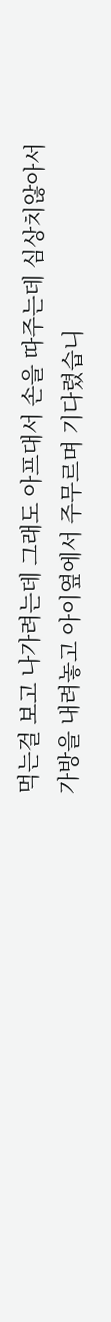먹는걸 보고 나가려는데 그래도 아프대서 손을 따주는데 심상치않아서 가방을 내려놓고 아이옆에서 주무르며 기다렸습니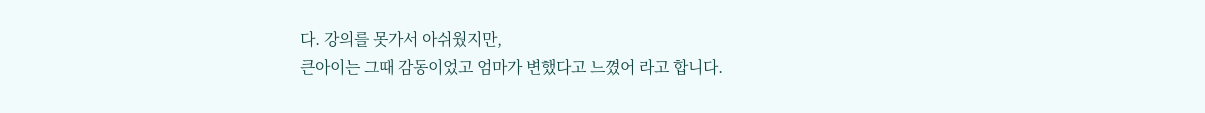다. 강의를 못가서 아쉬웠지만,
큰아이는 그때 감동이었고 엄마가 변했다고 느꼈어 라고 합니다.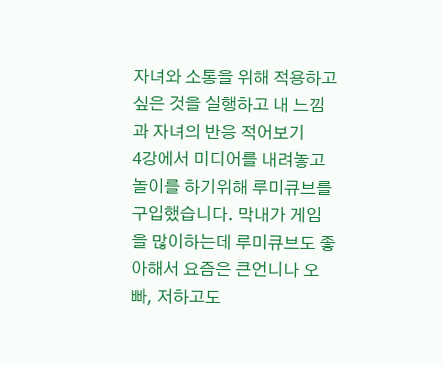자녀와 소통을 위해 적용하고 싶은 것을 실행하고 내 느낌과 자녀의 반응 적어보기
4강에서 미디어를 내려놓고 놀이를 하기위해 루미큐브를 구입했습니다. 막내가 게임을 많이하는데 루미큐브도 좋아해서 요즘은 큰언니나 오빠, 저하고도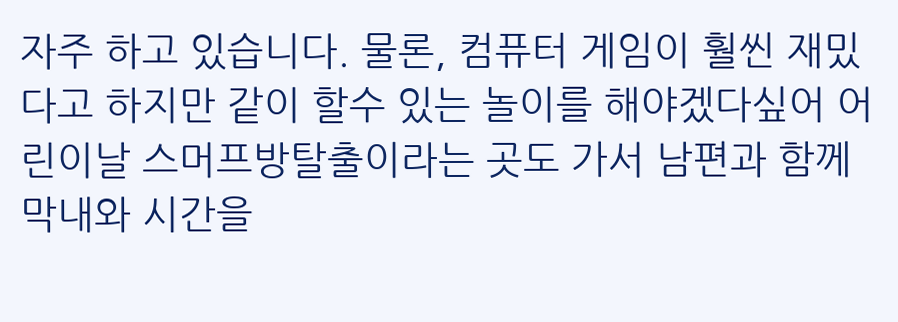자주 하고 있습니다. 물론, 컴퓨터 게임이 훨씬 재밌다고 하지만 같이 할수 있는 놀이를 해야겠다싶어 어린이날 스머프방탈출이라는 곳도 가서 남편과 함께 막내와 시간을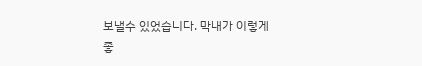보낼수 있었습니다. 막내가 이렇게 좋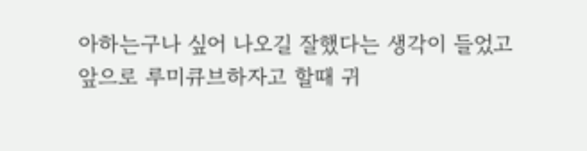아하는구나 싶어 나오길 잘했다는 생각이 들었고
앞으로 루미큐브하자고 할때 귀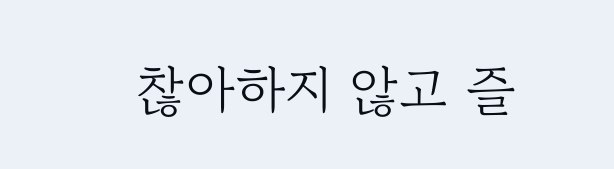찮아하지 않고 즐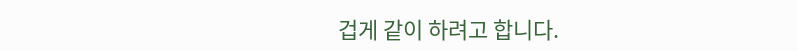겁게 같이 하려고 합니다.